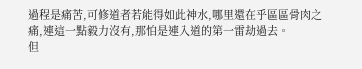過程是痛苦,可修道者若能得如此神水,哪里還在乎區區骨肉之痛,連這一點毅力沒有,那怕是連入道的第一雷劫過去。
但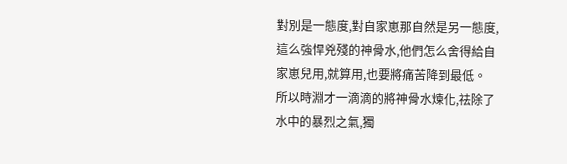對別是一態度,對自家崽那自然是另一態度,這么強悍兇殘的神骨水,他們怎么舍得給自家崽兒用,就算用,也要將痛苦降到最低。
所以時淵才一滴滴的將神骨水煉化,祛除了水中的暴烈之氣,獨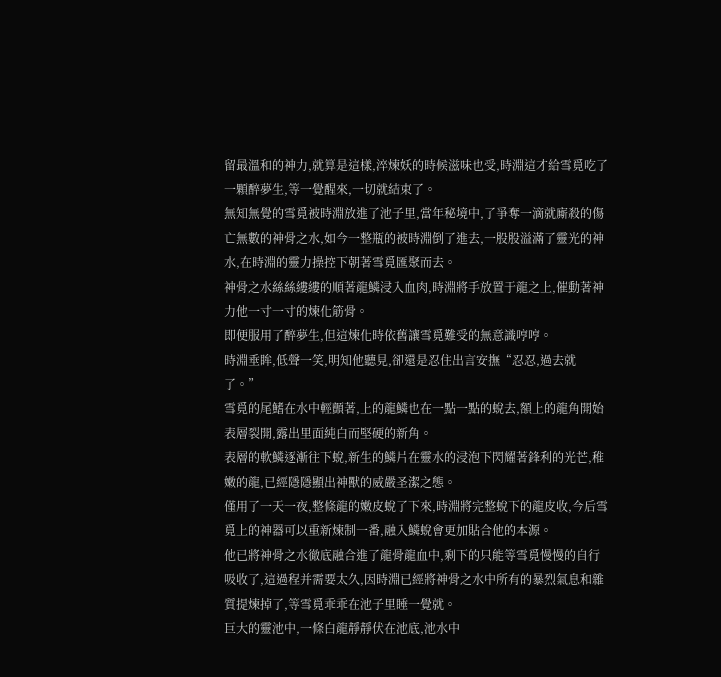留最溫和的神力,就算是這樣,淬煉妖的時候滋味也受,時淵這才給雪覓吃了一顆醉夢生,等一覺醒來,一切就結束了。
無知無覺的雪覓被時淵放進了池子里,當年秘境中,了爭奪一滴就廝殺的傷亡無數的神骨之水,如今一整瓶的被時淵倒了進去,一股股溢滿了靈光的神水,在時淵的靈力操控下朝著雪覓匯聚而去。
神骨之水絲絲縷縷的順著龍鱗浸入血肉,時淵將手放置于龍之上,催動著神力他一寸一寸的煉化筋骨。
即便服用了醉夢生,但這煉化時依舊讓雪覓難受的無意識哼哼。
時淵垂眸,低聲一笑,明知他聽見,卻還是忍住出言安撫“忍忍,過去就了。”
雪覓的尾鰭在水中輕顫著,上的龍鱗也在一點一點的蛻去,額上的龍角開始表層裂開,露出里面純白而堅硬的新角。
表層的軟鱗逐漸往下蛻,新生的鱗片在靈水的浸泡下閃耀著鋒利的光芒,稚嫩的龍,已經隱隱顯出神獸的威嚴圣潔之態。
僅用了一天一夜,整條龍的嫩皮蛻了下來,時淵將完整蛻下的龍皮收,今后雪覓上的神器可以重新煉制一番,融入鱗蛻會更加貼合他的本源。
他已將神骨之水徹底融合進了龍骨龍血中,剩下的只能等雪覓慢慢的自行吸收了,這過程并需要太久,因時淵已經將神骨之水中所有的暴烈氣息和雜質提煉掉了,等雪覓乖乖在池子里睡一覺就。
巨大的靈池中,一條白龍靜靜伏在池底,池水中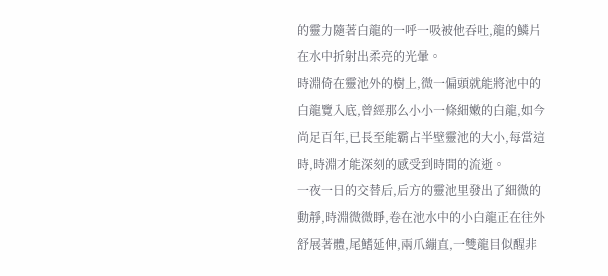的靈力隨著白龍的一呼一吸被他吞吐,龍的鱗片在水中折射出柔亮的光暈。
時淵倚在靈池外的樹上,微一偏頭就能將池中的白龍覽入底,曾經那么小小一條細嫩的白龍,如今尚足百年,已長至能霸占半壁靈池的大小,每當這時,時淵才能深刻的感受到時間的流逝。
一夜一日的交替后,后方的靈池里發出了細微的動靜,時淵微微睜,卷在池水中的小白龍正在往外舒展著體,尾鰭延伸,兩爪繃直,一雙龍目似醒非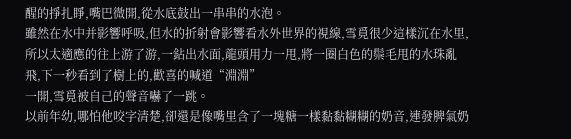醒的掙扎睜,嘴巴微開,從水底鼓出一串串的水泡。
雖然在水中并影響呼吸,但水的折射會影響看水外世界的視線,雪覓很少這樣沉在水里,所以太適應的往上游了游,一鉆出水面,龍頭用力一甩,將一圈白色的鬃毛甩的水珠亂飛,下一秒看到了樹上的,歡喜的喊道“淵淵”
一開,雪覓被自己的聲音嚇了一跳。
以前年幼,哪怕他咬字清楚,卻還是像嘴里含了一塊糖一樣黏黏糊糊的奶音,連發脾氣奶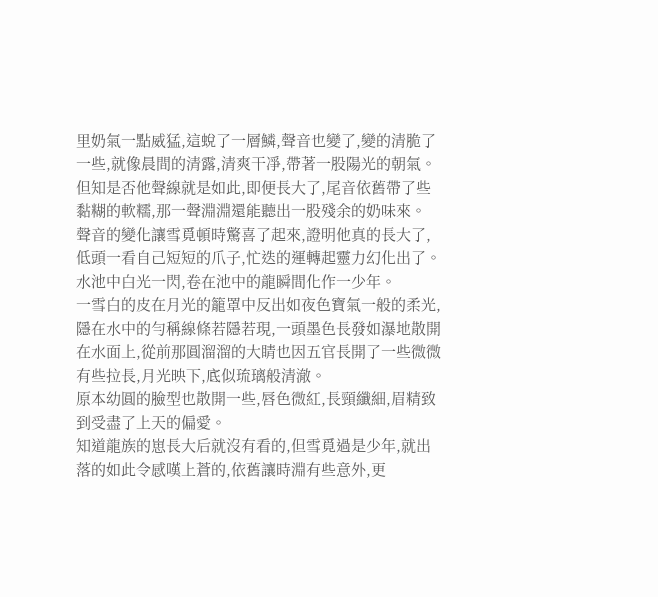里奶氣一點威猛,這蛻了一層鱗,聲音也變了,變的清脆了一些,就像晨間的清露,清爽干凈,帶著一股陽光的朝氣。
但知是否他聲線就是如此,即便長大了,尾音依舊帶了些黏糊的軟糯,那一聲淵淵還能聽出一股殘余的奶味來。
聲音的變化讓雪覓頓時驚喜了起來,證明他真的長大了,低頭一看自己短短的爪子,忙迭的運轉起靈力幻化出了。
水池中白光一閃,卷在池中的龍瞬間化作一少年。
一雪白的皮在月光的籠罩中反出如夜色寶氣一般的柔光,隱在水中的勻稱線條若隱若現,一頭墨色長發如瀑地散開在水面上,從前那圓溜溜的大睛也因五官長開了一些微微有些拉長,月光映下,底似琉璃般清澈。
原本幼圓的臉型也散開一些,唇色微紅,長頸纖細,眉精致到受盡了上天的偏愛。
知道龍族的崽長大后就沒有看的,但雪覓過是少年,就出落的如此令感嘆上蒼的,依舊讓時淵有些意外,更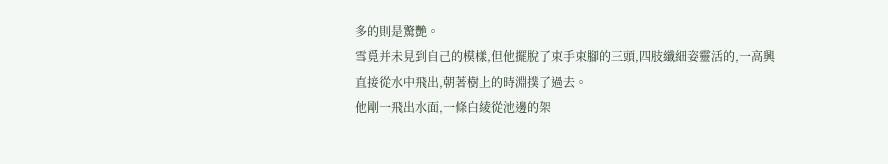多的則是驚艷。
雪覓并未見到自己的模樣,但他擺脫了束手束腳的三頭,四肢纖細姿靈活的,一高興直接從水中飛出,朝著樹上的時淵撲了過去。
他剛一飛出水面,一條白綾從池邊的架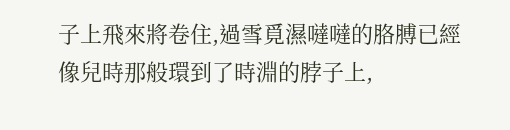子上飛來將卷住,過雪覓濕噠噠的胳膊已經像兒時那般環到了時淵的脖子上,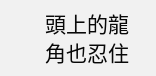頭上的龍角也忍住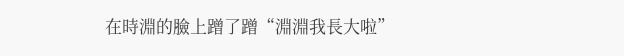在時淵的臉上蹭了蹭“淵淵我長大啦”